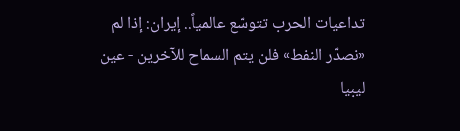تداعيات الحرب تتوسّع عالمياً.. إيران: إذا لم «نصدّر النفط» فلن يتم السماح للآخرين - عين ليبيا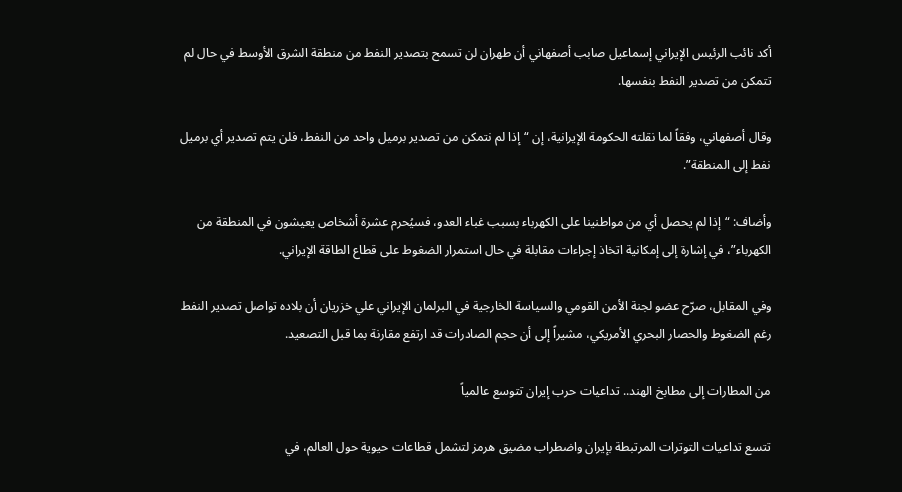أكد نائب الرئيس الإيراني إسماعيل صابب أصفهاني أن طهران لن تسمح بتصدير النفط من منطقة الشرق الأوسط في حال لم تتمكن من تصدير النفط بنفسها.

وقال أصفهاني، وفقاً لما نقلته الحكومة الإيرانية، إن “إذا لم نتمكن من تصدير برميل واحد من النفط، فلن يتم تصدير أي برميل نفط إلى المنطقة”.

وأضاف: “إذا لم يحصل أي من مواطنينا على الكهرباء بسبب غباء العدو، فسيُحرم عشرة أشخاص يعيشون في المنطقة من الكهرباء”، في إشارة إلى إمكانية اتخاذ إجراءات مقابلة في حال استمرار الضغوط على قطاع الطاقة الإيراني.

وفي المقابل، صرّح عضو لجنة الأمن القومي والسياسة الخارجية في البرلمان الإيراني علي خزريان أن بلاده تواصل تصدير النفط رغم الضغوط والحصار البحري الأمريكي، مشيراً إلى أن حجم الصادرات قد ارتفع مقارنة بما قبل التصعيد.

من المطارات إلى مطابخ الهند.. تداعيات حرب إيران تتوسع عالمياً

تتسع تداعيات التوترات المرتبطة بإيران واضطراب مضيق هرمز لتشمل قطاعات حيوية حول العالم، في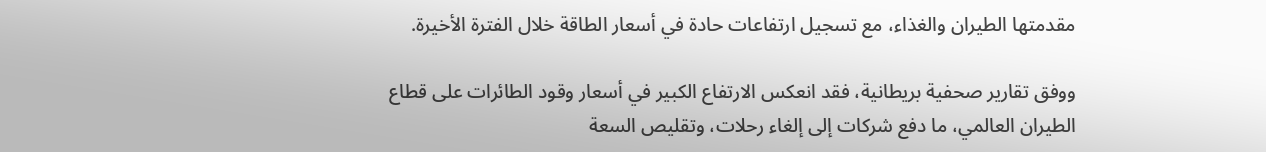مقدمتها الطيران والغذاء، مع تسجيل ارتفاعات حادة في أسعار الطاقة خلال الفترة الأخيرة.

ووفق تقارير صحفية بريطانية، فقد انعكس الارتفاع الكبير في أسعار وقود الطائرات على قطاع الطيران العالمي، ما دفع شركات إلى إلغاء رحلات، وتقليص السعة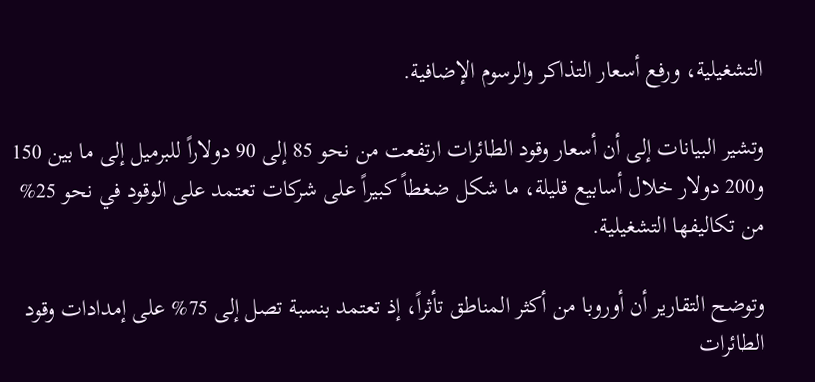التشغيلية، ورفع أسعار التذاكر والرسوم الإضافية.

وتشير البيانات إلى أن أسعار وقود الطائرات ارتفعت من نحو 85 إلى 90 دولاراً للبرميل إلى ما بين 150 و200 دولار خلال أسابيع قليلة، ما شكل ضغطاً كبيراً على شركات تعتمد على الوقود في نحو 25% من تكاليفها التشغيلية.

وتوضح التقارير أن أوروبا من أكثر المناطق تأثراً، إذ تعتمد بنسبة تصل إلى 75% على إمدادات وقود الطائرات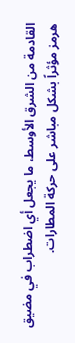القادمة من الشرق الأوسط، ما يجعل أي اضطراب في مضيق هرمز مؤثراً بشكل مباشر على حركة المطارات.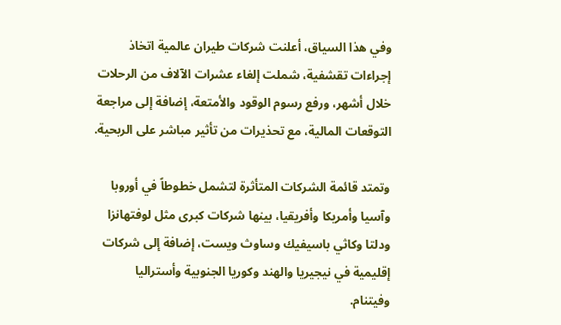وفي هذا السياق، أعلنت شركات طيران عالمية اتخاذ إجراءات تقشفية، شملت إلغاء عشرات الآلاف من الرحلات خلال أشهر، ورفع رسوم الوقود والأمتعة، إضافة إلى مراجعة التوقعات المالية، مع تحذيرات من تأثير مباشر على الربحية.

وتمتد قائمة الشركات المتأثرة لتشمل خطوطاً في أوروبا وآسيا وأمريكا وأفريقيا، بينها شركات كبرى مثل لوفتهانزا ودلتا وكاثي باسيفيك وساوث ويست، إضافة إلى شركات إقليمية في نيجيريا والهند وكوريا الجنوبية وأستراليا وفيتنام.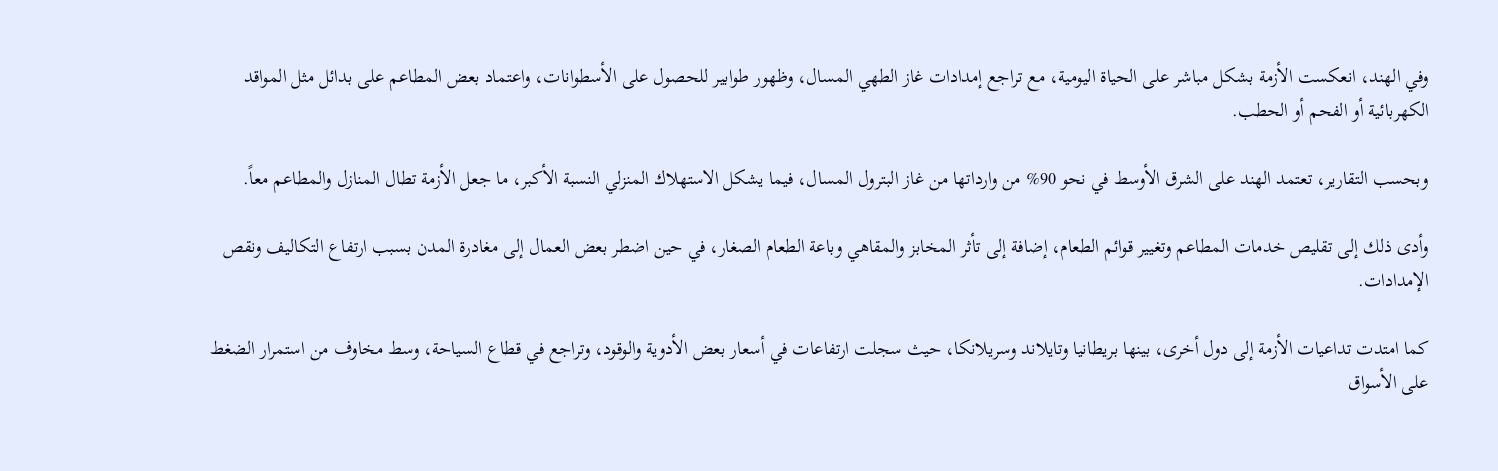وفي الهند، انعكست الأزمة بشكل مباشر على الحياة اليومية، مع تراجع إمدادات غاز الطهي المسال، وظهور طوابير للحصول على الأسطوانات، واعتماد بعض المطاعم على بدائل مثل المواقد الكهربائية أو الفحم أو الحطب.

وبحسب التقارير، تعتمد الهند على الشرق الأوسط في نحو 90% من وارداتها من غاز البترول المسال، فيما يشكل الاستهلاك المنزلي النسبة الأكبر، ما جعل الأزمة تطال المنازل والمطاعم معاً.

وأدى ذلك إلى تقليص خدمات المطاعم وتغيير قوائم الطعام، إضافة إلى تأثر المخابز والمقاهي وباعة الطعام الصغار، في حين اضطر بعض العمال إلى مغادرة المدن بسبب ارتفاع التكاليف ونقص الإمدادات.

كما امتدت تداعيات الأزمة إلى دول أخرى، بينها بريطانيا وتايلاند وسريلانكا، حيث سجلت ارتفاعات في أسعار بعض الأدوية والوقود، وتراجع في قطاع السياحة، وسط مخاوف من استمرار الضغط على الأسواق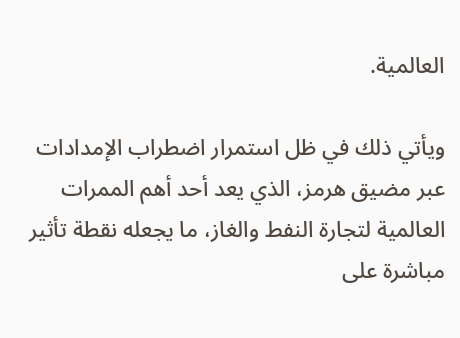العالمية.

ويأتي ذلك في ظل استمرار اضطراب الإمدادات عبر مضيق هرمز، الذي يعد أحد أهم الممرات العالمية لتجارة النفط والغاز، ما يجعله نقطة تأثير مباشرة على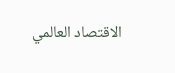الاقتصاد العالمي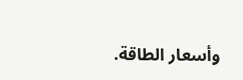وأسعار الطاقة.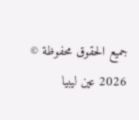جميع الحقوق محفوظة © 2026 عين ليبيا